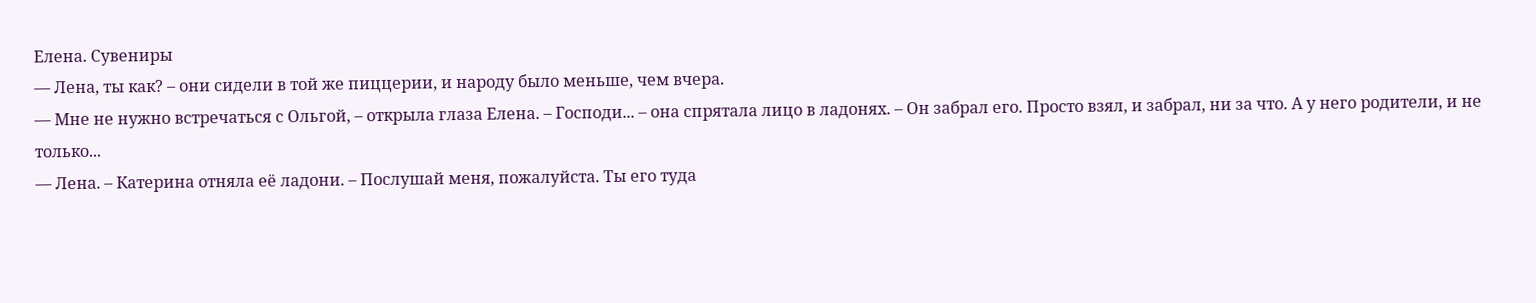Елена. Сувениры
— Лена, ты как? – они сидели в той же пиццерии, и народу было меньше, чем вчера.
— Мне не нужно встречаться с Ольгой, – открыла глаза Елена. – Господи... – она спрятала лицо в ладонях. – Он забрал его. Просто взял, и забрал, ни за что. А у него родители, и не только...
— Лена. – Катерина отняла её ладони. – Послушай меня, пожалуйста. Ты его туда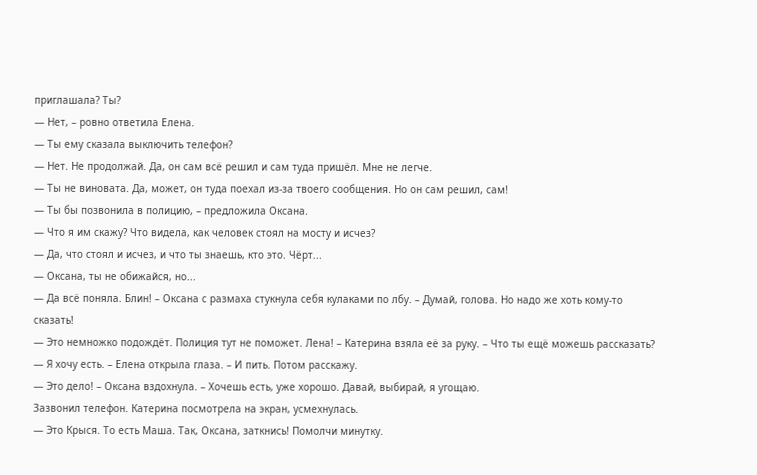приглашала? Ты?
— Нет, – ровно ответила Елена.
— Ты ему сказала выключить телефон?
— Нет. Не продолжай. Да, он сам всё решил и сам туда пришёл. Мне не легче.
— Ты не виновата. Да, может, он туда поехал из-за твоего сообщения. Но он сам решил, сам!
— Ты бы позвонила в полицию, – предложила Оксана.
— Что я им скажу? Что видела, как человек стоял на мосту и исчез?
— Да, что стоял и исчез, и что ты знаешь, кто это. Чёрт...
— Оксана, ты не обижайся, но...
— Да всё поняла. Блин! – Оксана с размаха стукнула себя кулаками по лбу. – Думай, голова. Но надо же хоть кому-то сказать!
— Это немножко подождёт. Полиция тут не поможет. Лена! – Катерина взяла её за руку. – Что ты ещё можешь рассказать?
— Я хочу есть. – Елена открыла глаза. – И пить. Потом расскажу.
— Это дело! – Оксана вздохнула. – Хочешь есть, уже хорошо. Давай, выбирай, я угощаю.
Зазвонил телефон. Катерина посмотрела на экран, усмехнулась.
— Это Крыся. То есть Маша. Так, Оксана, заткнись! Помолчи минутку.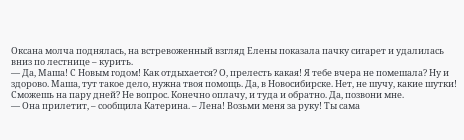Оксана молча поднялась, на встревоженный взгляд Елены показала пачку сигарет и удалилась вниз по лестнице – курить.
— Да, Маша! С Новым годом! Как отдыхается? О, прелесть какая! Я тебе вчера не помешала? Ну и здорово. Маша, тут такое дело, нужна твоя помощь. Да, в Новосибирске. Нет, не шучу, какие шутки! Сможешь на пару дней? Не вопрос. Конечно оплачу, и туда и обратно. Да, позвони мне.
— Она прилетит, – сообщила Катерина. – Лена! Возьми меня за руку! Ты сама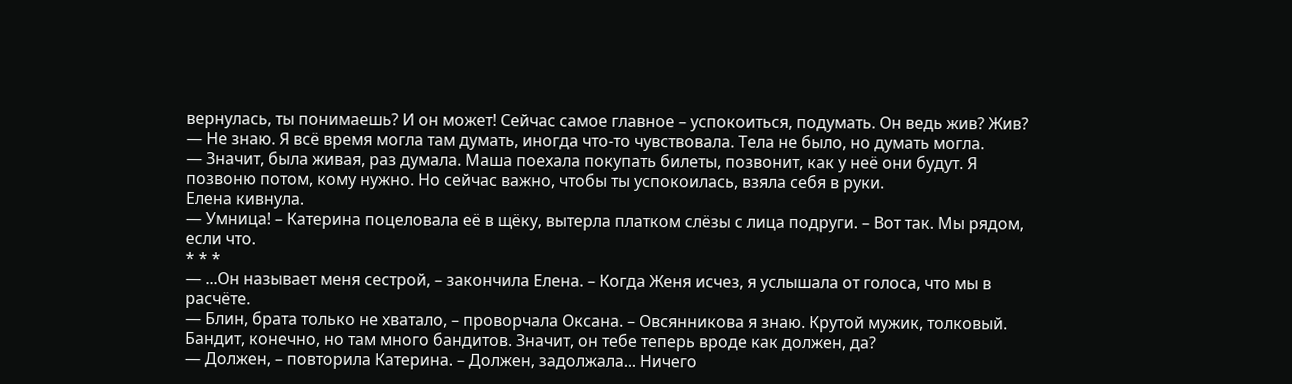вернулась, ты понимаешь? И он может! Сейчас самое главное – успокоиться, подумать. Он ведь жив? Жив?
— Не знаю. Я всё время могла там думать, иногда что-то чувствовала. Тела не было, но думать могла.
— Значит, была живая, раз думала. Маша поехала покупать билеты, позвонит, как у неё они будут. Я позвоню потом, кому нужно. Но сейчас важно, чтобы ты успокоилась, взяла себя в руки.
Елена кивнула.
— Умница! – Катерина поцеловала её в щёку, вытерла платком слёзы с лица подруги. – Вот так. Мы рядом, если что.
* * *
— ...Он называет меня сестрой, – закончила Елена. – Когда Женя исчез, я услышала от голоса, что мы в расчёте.
— Блин, брата только не хватало, – проворчала Оксана. – Овсянникова я знаю. Крутой мужик, толковый. Бандит, конечно, но там много бандитов. Значит, он тебе теперь вроде как должен, да?
— Должен, – повторила Катерина. – Должен, задолжала... Ничего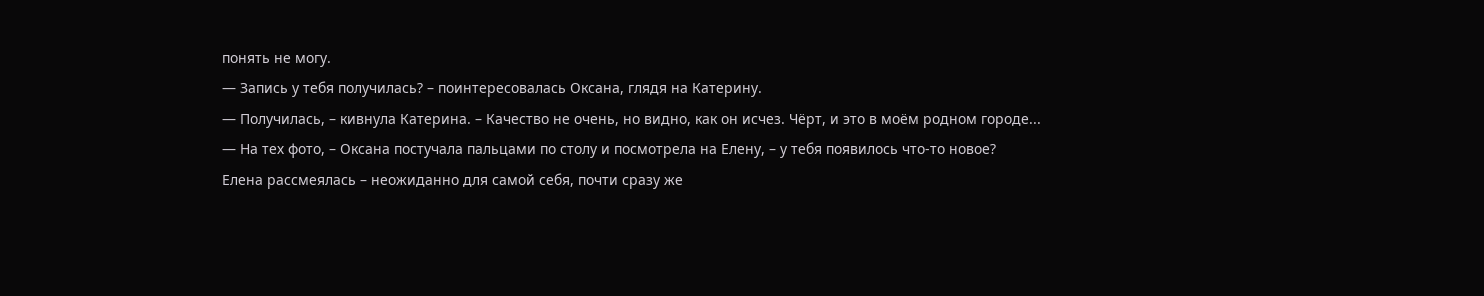понять не могу.
— Запись у тебя получилась? – поинтересовалась Оксана, глядя на Катерину.
— Получилась, – кивнула Катерина. – Качество не очень, но видно, как он исчез. Чёрт, и это в моём родном городе...
— На тех фото, – Оксана постучала пальцами по столу и посмотрела на Елену, – у тебя появилось что-то новое?
Елена рассмеялась – неожиданно для самой себя, почти сразу же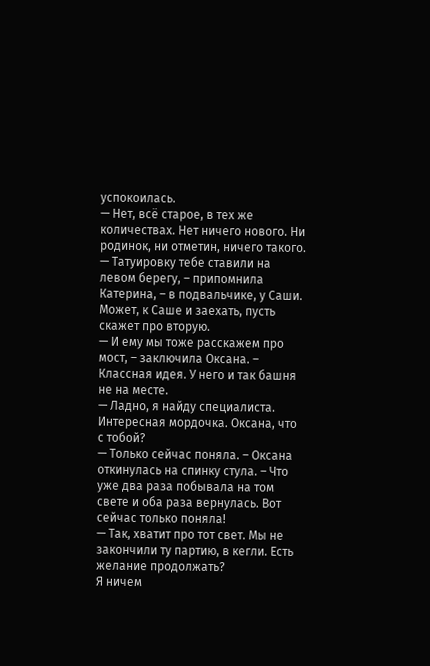успокоилась.
— Нет, всё старое, в тех же количествах. Нет ничего нового. Ни родинок, ни отметин, ничего такого.
— Татуировку тебе ставили на левом берегу, – припомнила Катерина, – в подвальчике, у Саши. Может, к Саше и заехать, пусть скажет про вторую.
— И ему мы тоже расскажем про мост, – заключила Оксана. – Классная идея. У него и так башня не на месте.
— Ладно, я найду специалиста. Интересная мордочка. Оксана, что с тобой?
— Только сейчас поняла. – Оксана откинулась на спинку стула. – Что уже два раза побывала на том свете и оба раза вернулась. Вот сейчас только поняла!
— Так, хватит про тот свет. Мы не закончили ту партию, в кегли. Есть желание продолжать?
Я ничем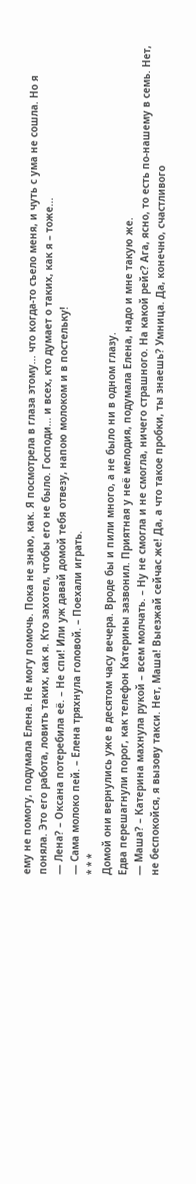ему не помогу, подумала Елена. Не могу помочь. Пока не знаю, как. Я посмотрела в глаза этому... что когда-то съело меня, и чуть с ума не сошла. Но я поняла. Это его работа, ловить таких, как я. Кто захотел, чтобы его не было. Господи... и всех, кто думает о таких, как я – тоже...
— Лена? – Оксана потеребила её. – Не спи! Или уж давай домой тебя отвезу, напою молоком и в постельку!
— Сама молоко пей. – Елена тряхнула головой. – Поехали играть.
* * *
Домой они вернулись уже в десятом часу вечера. Вроде бы и пили много, а не было ни в одном глазу.
Едва перешагнули порог, как телефон Катерины зазвонил. Приятная у неё мелодия, подумала Елена, надо и мне такую же.
— Маша? – Катерина махнула рукой – всем молчать. – Ну не смогла и не смогла, ничего страшного. На какой рейс? Ага, ясно, то есть по-нашему в семь. Нет, не беспокойся, я вызову такси. Нет, Маша! Выезжай сейчас же! Да, а что такое пробки, ты знаешь? Умница. Да, конечно, счастливого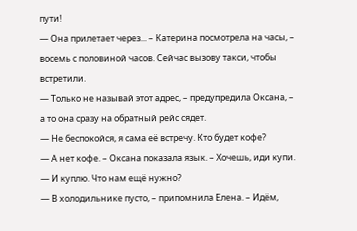пути!
— Она прилетает через... – Катерина посмотрела на часы, – восемь с половиной часов. Сейчас вызову такси, чтобы встретили.
— Только не называй этот адрес, – предупредила Оксана, – а то она сразу на обратный рейс сядет.
— Не беспокойся, я сама её встречу. Кто будет кофе?
— А нет кофе. – Оксана показала язык. – Хочешь, иди купи.
— И куплю. Что нам ещё нужно?
— В холодильнике пусто, – припомнила Елена. – Идём,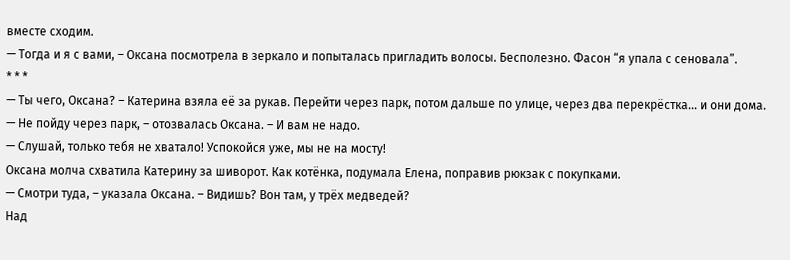вместе сходим.
— Тогда и я с вами, – Оксана посмотрела в зеркало и попыталась пригладить волосы. Бесполезно. Фасон “я упала с сеновала”.
* * *
— Ты чего, Оксана? – Катерина взяла её за рукав. Перейти через парк, потом дальше по улице, через два перекрёстка... и они дома.
— Не пойду через парк, – отозвалась Оксана. – И вам не надо.
— Слушай, только тебя не хватало! Успокойся уже, мы не на мосту!
Оксана молча схватила Катерину за шиворот. Как котёнка, подумала Елена, поправив рюкзак с покупками.
— Смотри туда, – указала Оксана. – Видишь? Вон там, у трёх медведей?
Над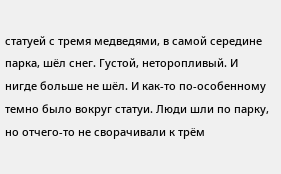статуей с тремя медведями, в самой середине парка, шёл снег. Густой, неторопливый. И нигде больше не шёл. И как-то по-особенному темно было вокруг статуи. Люди шли по парку, но отчего-то не сворачивали к трём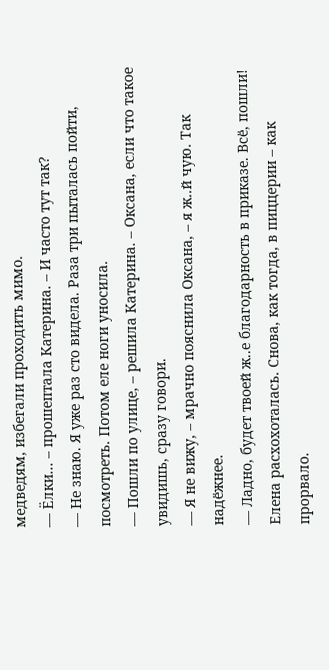медведям, избегали проходить мимо.
— Ёлки... – прошептала Катерина. – И часто тут так?
— Не знаю. Я уже раз сто видела. Раза три пыталась пойти, посмотреть. Потом еле ноги уносила.
— Пошли по улице, – решила Катерина. – Оксана, если что такое увидишь, сразу говори.
— Я не вижу, – мрачно пояснила Оксана, – я ж..й чую. Так надёжнее.
— Ладно, будет твоей ж..е благодарность в приказе. Всё, пошли!
Елена расхохоталась. Снова, как тогда, в пиццерии – как прорвало.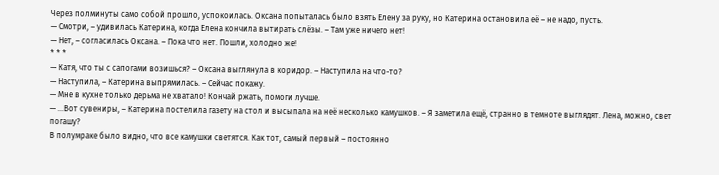Через полминуты само собой прошло, успокоилась. Оксана попыталась было взять Елену за руку, но Катерина остановила её – не надо, пусть.
— Смотри, – удивилась Катерина, когда Елена кончила вытирать слёзы. – Там уже ничего нет!
— Нет, – согласилась Оксана. – Пока что нет. Пошли, холодно же!
* * *
— Катя, что ты с сапогами возишься? – Оксана выглянула в коридор. – Наступила на что-то?
— Наступила, – Катерина выпрямилась. – Сейчас покажу.
— Мне в кухне только дерьма не хватало! Кончай ржать, помоги лучше.
— ...Вот сувениры, – Катерина постелила газету на стол и высыпала на неё несколько камушков. – Я заметила ещё, странно в темноте выглядят. Лена, можно, свет погашу?
В полумраке было видно, что все камушки светятся. Как тот, самый первый – постоянно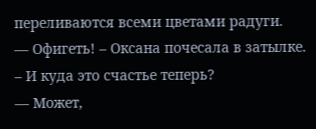переливаются всеми цветами радуги.
— Офигеть! – Оксана почесала в затылке. – И куда это счастье теперь?
— Может,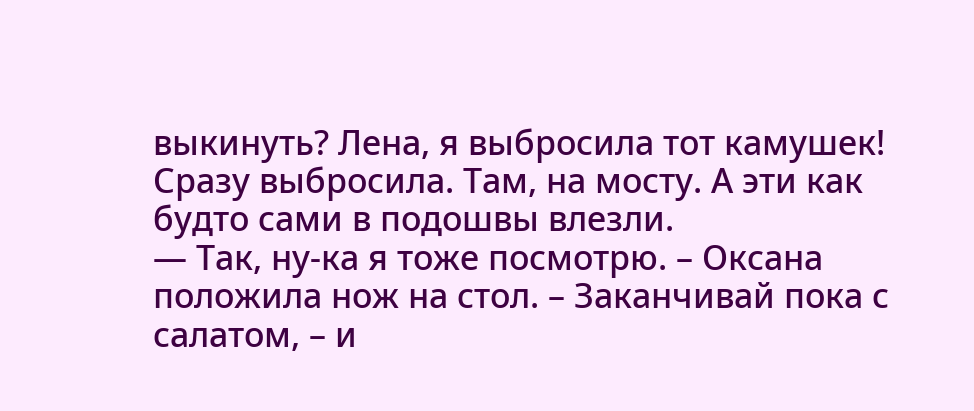выкинуть? Лена, я выбросила тот камушек! Сразу выбросила. Там, на мосту. А эти как будто сами в подошвы влезли.
— Так, ну-ка я тоже посмотрю. – Оксана положила нож на стол. – Заканчивай пока с салатом, – и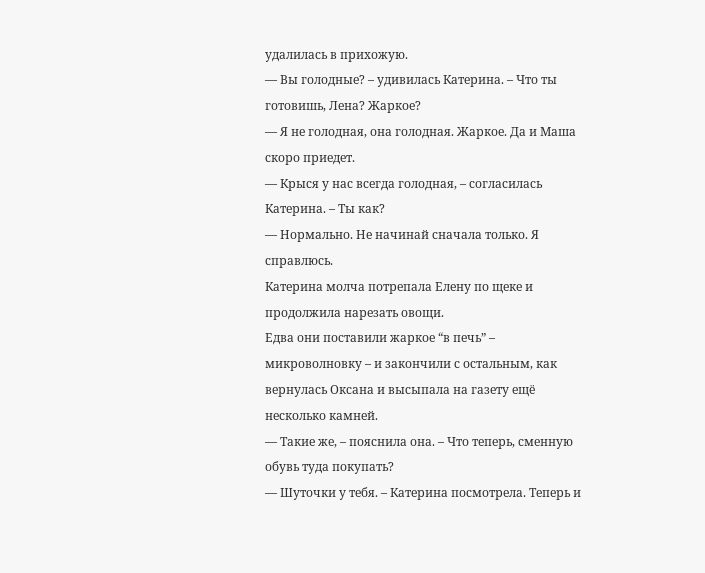удалилась в прихожую.
— Вы голодные? – удивилась Катерина. – Что ты готовишь, Лена? Жаркое?
— Я не голодная, она голодная. Жаркое. Да и Маша скоро приедет.
— Крыся у нас всегда голодная, – согласилась Катерина. – Ты как?
— Нормально. Не начинай сначала только. Я справлюсь.
Катерина молча потрепала Елену по щеке и продолжила нарезать овощи.
Едва они поставили жаркое “в печь” – микроволновку – и закончили с остальным, как вернулась Оксана и высыпала на газету ещё несколько камней.
— Такие же, – пояснила она. – Что теперь, сменную обувь туда покупать?
— Шуточки у тебя. – Катерина посмотрела. Теперь и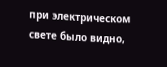при электрическом свете было видно,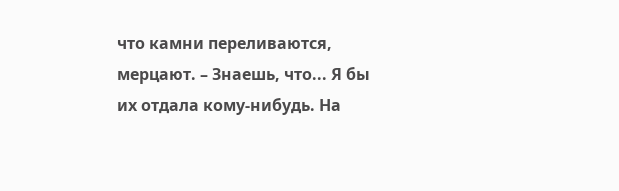что камни переливаются, мерцают. – Знаешь, что... Я бы их отдала кому-нибудь. На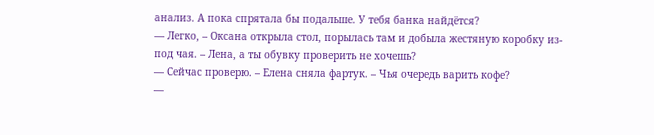анализ. А пока спрятала бы подальше. У тебя банка найдётся?
— Легко, – Оксана открыла стол, порылась там и добыла жестяную коробку из-под чая. – Лена, а ты обувку проверить не хочешь?
— Сейчас проверю. – Елена сняла фартук. – Чья очередь варить кофе?
—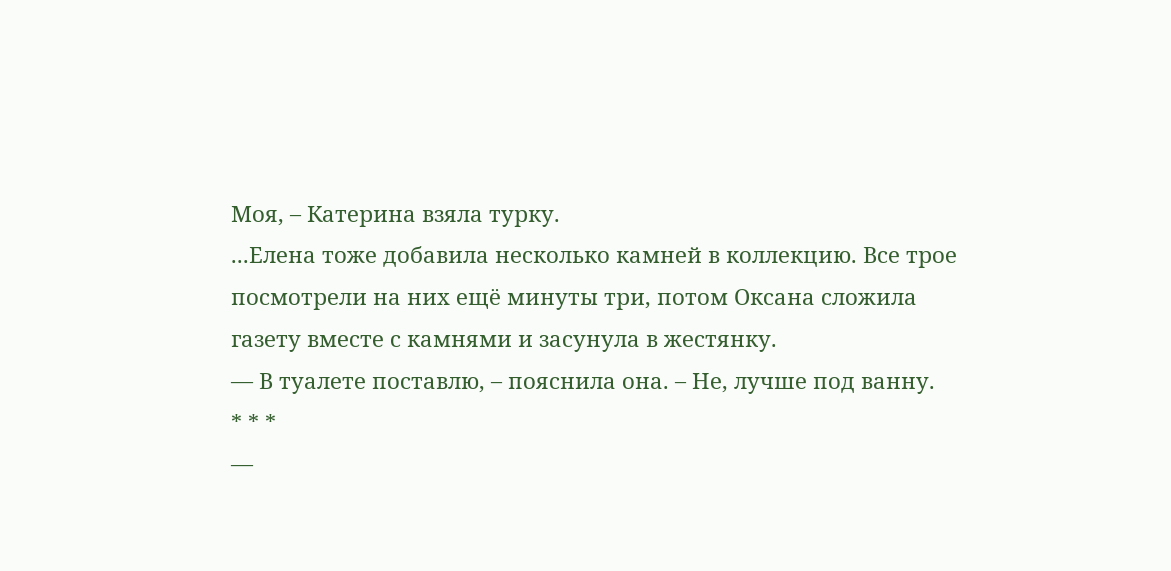Моя, – Катерина взяла турку.
...Елена тоже добавила несколько камней в коллекцию. Все трое посмотрели на них ещё минуты три, потом Оксана сложила газету вместе с камнями и засунула в жестянку.
— В туалете поставлю, – пояснила она. – Не, лучше под ванну.
* * *
—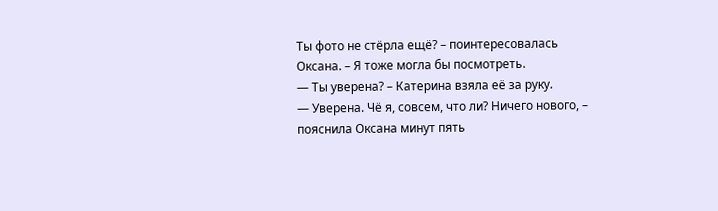Ты фото не стёрла ещё? – поинтересовалась Оксана. – Я тоже могла бы посмотреть.
— Ты уверена? – Катерина взяла её за руку.
— Уверена. Чё я, совсем, что ли? Ничего нового, – пояснила Оксана минут пять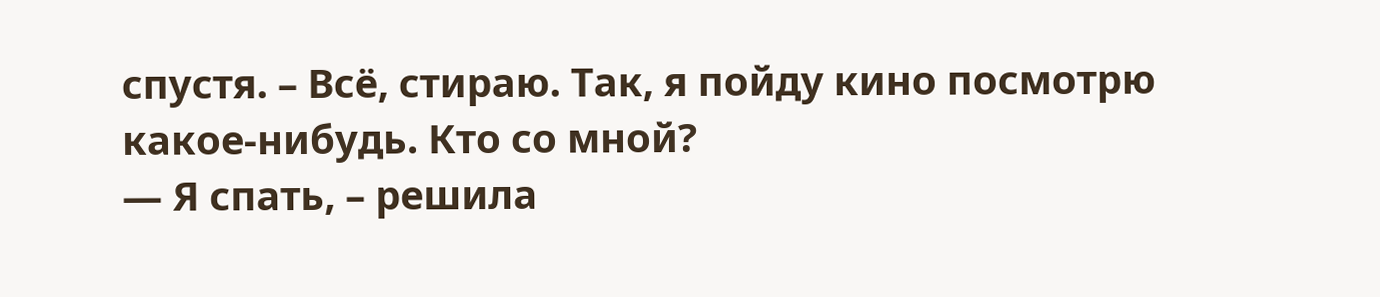спустя. – Всё, стираю. Так, я пойду кино посмотрю какое-нибудь. Кто со мной?
— Я спать, – решила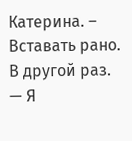Катерина. – Вставать рано. В другой раз.
— Я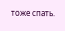тоже спать.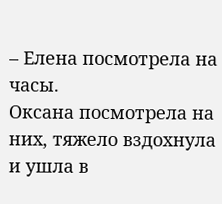– Елена посмотрела на часы.
Оксана посмотрела на них, тяжело вздохнула и ушла в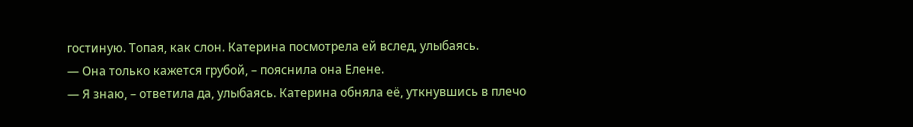гостиную. Топая, как слон. Катерина посмотрела ей вслед, улыбаясь.
— Она только кажется грубой, – пояснила она Елене.
— Я знаю, – ответила да, улыбаясь. Катерина обняла её, уткнувшись в плечо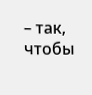– так, чтобы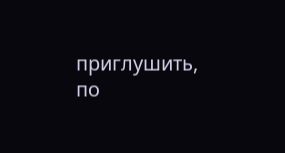приглушить, по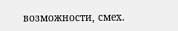возможности, смех.